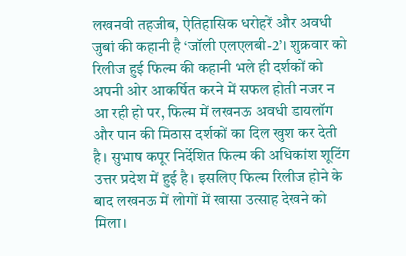लखनवी तहजीब, ऐतिहासिक धरोहरें और अवधी जुबां की कहानी है ‘जॉली एलएलबी-2’। शुक्रवार को रिलीज हुई फिल्म की कहानी भले ही दर्शकों को अपनी ओर आकर्षित करने में सफल होती नजर न आ रही हो पर, फिल्म में लखनऊ अवधी डायलॉग और पान की मिठास दर्शकों का दिल खुश कर देती है। सुभाष कपूर निर्देशित फिल्म की अधिकांश शूटिंग उत्तर प्रदेश में हुई है। इसलिए फिल्म रिलीज होने के बाद लखनऊ में लोगों में खासा उत्साह देखने को मिला।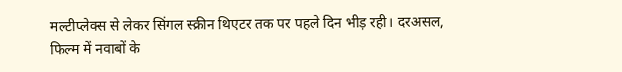मल्टीप्लेक्स से लेकर सिंगल स्क्रीन थिएटर तक पर पहले दिन भीड़ रही। दरअसल, फिल्म में नवाबों के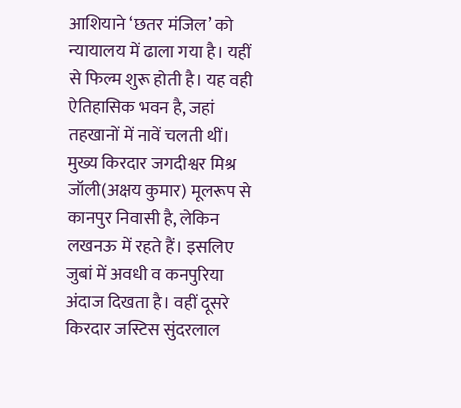आशियाने ‘छतर मंजिल’ को न्यायालय में ढाला गया है। यहीं से फिल्म शुरू होती है। यह वही ऐतिहासिक भवन है, जहां तहखानों में नावें चलती थीं। मुख्य किरदार जगदीश्वर मिश्र जॉली(अक्षय कुमार) मूलरूप से कानपुर निवासी है, लेकिन लखनऊ में रहते हैं। इसलिए जुबां में अवधी व कनपुरिया अंदाज दिखता है। वहीं दूसरे किरदार जस्टिस सुंदरलाल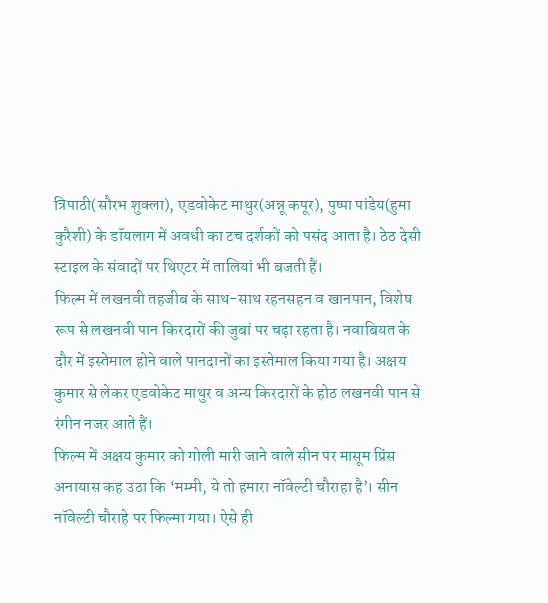त्रिपाठी(सौरभ शुक्ला), एडवोकेट माथुर(अन्नू कपूर), पुष्पा पांडेय(हुमा कुरैशी) के डॉयलाग में अवधी का टच दर्शकों को पसंद आता है। ठेठ देसी स्टाइल के संवादों पर थिएटर में तालियां भी बजती हैं।
फिल्म में लखनवी तहजीब के साथ-साथ रहनसहन व खानपान, विशेष रूप से लखनवी पान किरदारों की जुबां पर चढ़ा रहता है। नवाबियत के दौर में इस्तेमाल होने वाले पानदानों का इस्तेमाल किया गया है। अक्षय कुमार से लेकर एडवोकेट माथुर व अन्य किरदारों के होठ लखनवी पान से रंगीन नजर आते हैं।
फिल्म में अक्षय कुमार को गोली मारी जाने वाले सीन पर मासूम प्रिंस अनायास कह उठा कि ‘मम्मी, ये तो हमारा नॉवेल्टी चौराहा है’। सीन नॉवेल्टी चौराहे पर फिल्मा गया। ऐसे ही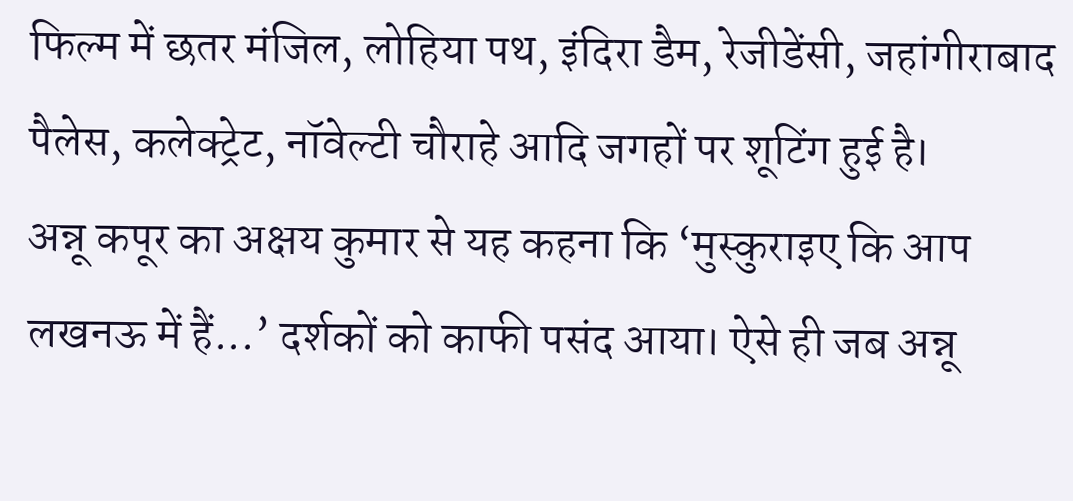फिल्म में छतर मंजिल, लोहिया पथ, इंदिरा डैम, रेजीडेंसी, जहांगीराबाद पैलेस, कलेक्ट्रेट, नॉवेल्टी चौराहे आदि जगहों पर शूटिंग हुई है।
अन्नू कपूर का अक्षय कुमार से यह कहना कि ‘मुस्कुराइए कि आप लखनऊ में हैं...’ दर्शकों को काफी पसंद आया। ऐसे ही जब अन्नू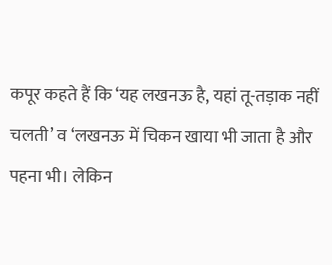कपूर कहते हैं कि ‘यह लखनऊ है, यहां तू-तड़ाक नहीं चलती’ व ‘लखनऊ में चिकन खाया भी जाता है और पहना भी। लेकिन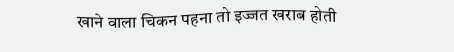खाने वाला चिकन पहना तो इज्जत खराब होती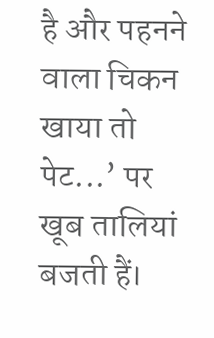है और पहनने वाला चिकन खाया तो पेट...’ पर खूब तालियां बजती हैं।